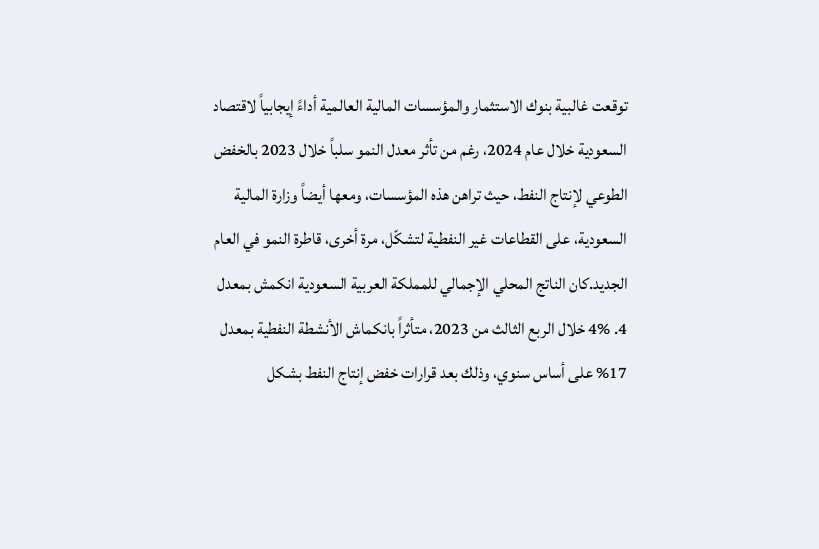توقعت غالبية بنوك الاستثمار والمؤسسات المالية العالمية أداءً إيجابياً لاقتصاد السعودية خلال عام 2024، رغم من تأثر معدل النمو سلباً خلال 2023 بالخفض الطوعي لإنتاج النفط، حيث تراهن هذه المؤسسات، ومعها أيضاً وزارة المالية السعودية، على القطاعات غير النفطية لتشكّل، مرة أخرى، قاطرة النمو في العام الجديد.كان الناتج المحلي الإجمالي للمملكة العربية السعودية انكمش بمعدل
4. 4% خلال الربع الثالث من 2023، متأثراً بانكماش الأنشطة النفطية بمعدل 17% على أساس سنوي، وذلك بعد قرارات خفض إنتاج النفط بشكل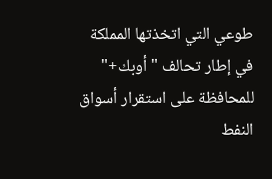طوعي التي اتخذتها المملكة
في إطار تحالف "أوبك+" للمحافظة على استقرار أسواق النفط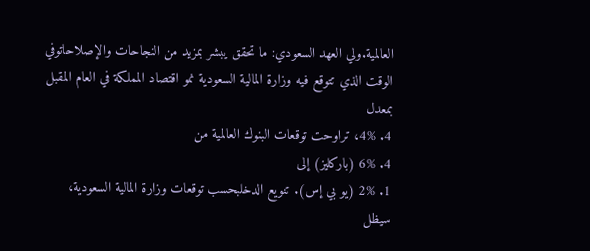العالمية.ولي العهد السعودي: ما تحقق يبشر بمزيد من النجاحات والإصلاحاتوفي الوقت الذي تتوقع فيه وزارة المالية السعودية نمو اقتصاد المملكة في العام المقبل بمعدل
4. 4%، تراوحت توقعات البنوك العالمية من
4. 6% (باركليز) إلى
1. 2% (يو بي إس). تنويع الدخلبحسب توقعات وزارة المالية السعودية، سيظل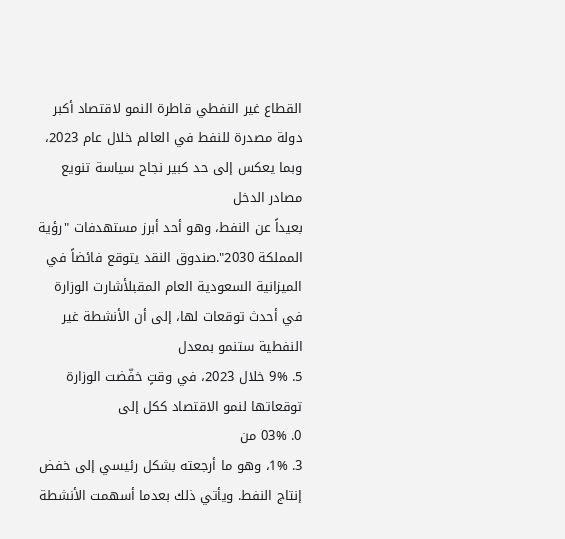القطاع غير النفطي قاطرة النمو لاقتصاد أكبر دولة مصدرة للنفط في العالم خلال عام 2023، وبما يعكس إلى حد كبير نجاح سياسة تنويع مصادر الدخل
بعيداً عن النفط، وهو أحد أبرز مستهدفات "رؤية المملكة 2030".صندوق النقد يتوقع فائضاً في الميزانية السعودية العام المقبلأشارت الوزارة في أحدث توقعات لها، إلى أن الأنشطة غير النفطية ستنمو بمعدل
5. 9% خلال 2023، في وقتٍ خفّضت الوزارة توقعاتها لنمو الاقتصاد ككل إلى
0. 03% من
3. 1%، وهو ما أرجعته بشكل رئيسي إلى خفض إنتاج النفط. ويأتي ذلك بعدما أسهمت الأنشطة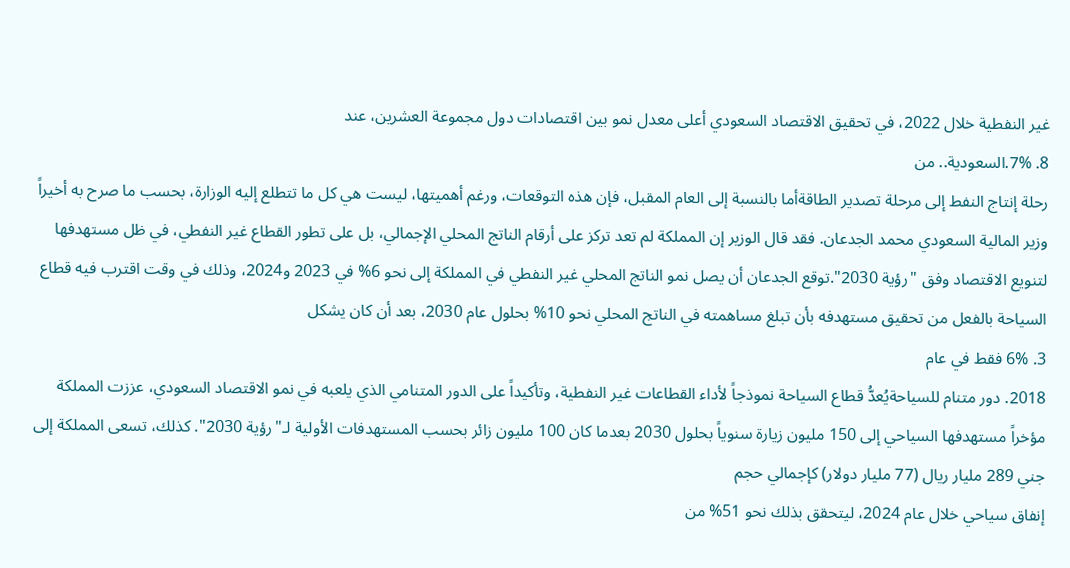غير النفطية خلال 2022، في تحقيق الاقتصاد السعودي أعلى معدل نمو بين اقتصادات دول مجموعة العشرين، عند
8. 7%.السعودية.. من
رحلة إنتاج النفط إلى مرحلة تصدير الطاقةأما بالنسبة إلى العام المقبل، فإن هذه التوقعات، ورغم أهميتها، ليست هي كل ما تتطلع إليه الوزارة، بحسب ما صرح به أخيراً وزير المالية السعودي محمد الجدعان. فقد قال الوزير إن المملكة لم تعد تركز على أرقام الناتج المحلي الإجمالي، بل على تطور القطاع غير النفطي، في ظل مستهدفها لتنويع الاقتصاد وفق "رؤية 2030".توقع الجدعان أن يصل نمو الناتج المحلي غير النفطي في المملكة إلى نحو 6% في 2023 و2024، وذلك في وقت اقترب فيه قطاع
السياحة بالفعل من تحقيق مستهدفه بأن تبلغ مساهمته في الناتج المحلي نحو 10% بحلول عام 2030، بعد أن كان يشكل
3. 6% فقط في عام
2018. دور متنام للسياحةيُعدُّ قطاع السياحة نموذجاً لأداء القطاعات غير النفطية، وتأكيداً على الدور المتنامي الذي يلعبه في نمو الاقتصاد السعودي، عززت المملكة مؤخراً مستهدفها السياحي إلى 150 مليون زيارة سنوياً بحلول 2030 بعدما كان 100 مليون زائر بحسب المستهدفات الأولية لـ"رؤية 2030". كذلك، تسعى المملكة إلى جني 289 مليار ريال (77 مليار دولار) كإجمالي حجم
إنفاق سياحي خلال عام 2024، ليتحقق بذلك نحو 51% من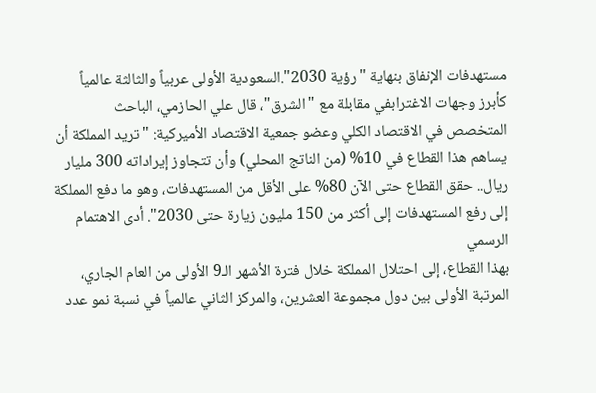مستهدفات الإنفاق بنهاية "رؤية 2030".السعودية الأولى عربياً والثالثة عالمياً كأبرز وجهات الاغترابفي مقابلة مع "الشرق"، قال علي الحازمي، الباحث المتخصص في الاقتصاد الكلي وعضو جمعية الاقتصاد الأميركية: "تريد المملكة أن يساهم هذا القطاع في 10% (من الناتج المحلي) وأن تتجاوز إيراداته 300 مليار ريال.. حقق القطاع حتى الآن 80% على الأقل من المستهدفات، وهو ما دفع المملكة إلى رفع المستهدفات إلى أكثر من 150 مليون زيارة حتى 2030". أدى الاهتمام الرسمي
بهذا القطاع، إلى احتلال المملكة خلال فترة الأشهر الـ9 الأولى من العام الجاري، المرتبة الأولى بين دول مجموعة العشرين، والمركز الثاني عالمياً في نسبة نمو عدد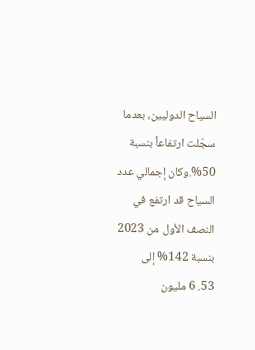السياح الدوليين، بعدما سجّلت ارتفاعاً بنسبة 50%.وكان إجمالي عدد السياح قد ارتفع في النصف الأول من 2023 بنسبة 142% إلى
53. 6 مليون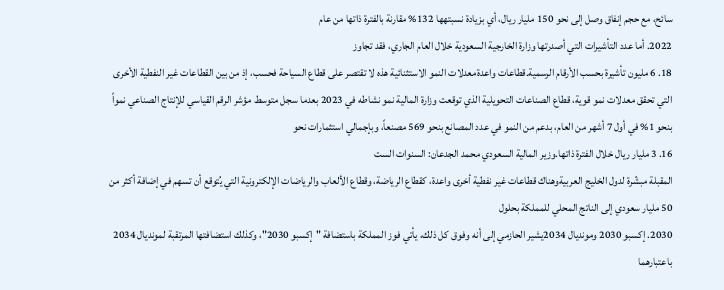سائح، مع حجم إنفاق وصل إلى نحو 150 مليار ريال، أي بزيادة نسبتهها 132% مقارنة بالفترة ذاتها من عام
2022. أما عدد التأشيرات التي أصدرتها وزارة الخارجية السعودية خلال العام الجاري، فقد تجاوز
18. 6 مليون تأشيرة بحسب الأرقام الرسمية.قطاعات واعدةمعدلات النمو الاستثنائية هذه لا تقتصر على قطاع السياحة فحسب، إذ من بين القطاعات غير النفطية الأخرى التي تحقق معدلات نمو قوية، قطاع الصناعات التحويلية الذي توقعت وزارة المالية نمو نشاطه في 2023 بعدما سجل متوسط مؤشر الرقم القياسي للإنتاج الصناعي نمواً بنحو 1% في أول 7 أشهر من العام، بدعم من النمو في عدد المصانع بنحو 569 مصنعاً، وبإجمالي استثمارات نحو
16. 3 مليار ريال خلال الفترة ذاتها.وزير المالية السعودي محمد الجدعان: السنوات الست
المقبلة مبشّرة لدول الخليج العربيةوهناك قطاعات غير نفطية أخرى واعدة، كقطاع الرياضة، وقطاع الألعاب والرياضات الإلكترونية التي يُتوقع أن تسهم في إضافة أكثر من 50 مليار سعودي إلى الناتج المحلي للمملكة بحلول
2030. إكسبو 2030 ومونديال 2034يشير الحازمي إلى أنه وفوق كل ذلك، يأتي فوز المملكة باستضافة "إكسبو 2030"، وكذلك استضافتها المرتقبة لمونديال 2034 باعتبارهما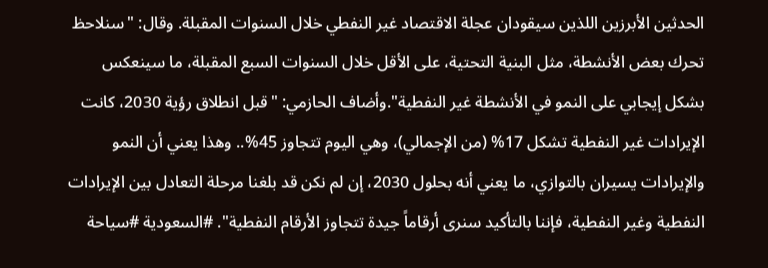الحدثين الأبرزين اللذين سيقودان عجلة الاقتصاد غير النفطي خلال السنوات المقبلة. وقال: "سنلاحظ تحرك بعض الأنشطة، مثل البنية التحتية، على الأقل خلال السنوات السبع المقبلة، ما سينعكس
بشكل إيجابي على النمو في الأنشطة غير النفطية".وأضاف الحازمي: "قبل انطلاق رؤية 2030، كانت الإيرادات غير النفطية تشكل 17% (من الإجمالي)، وهي اليوم تتجاوز 45%.. وهذا يعني أن النمو والإيرادات يسيران بالتوازي، ما يعني أنه بحلول 2030، إن لم نكن قد بلغنا مرحلة التعادل بين الإيرادات النفطية وغير النفطية، فإننا بالتأكيد سنرى أرقاماً جيدة تتجاوز الأرقام النفطية". #السعودية #سياحة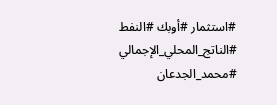#استثمار #أوبك #النفط #الناتج_المحلي_الإجمالي #محمد_الجدعان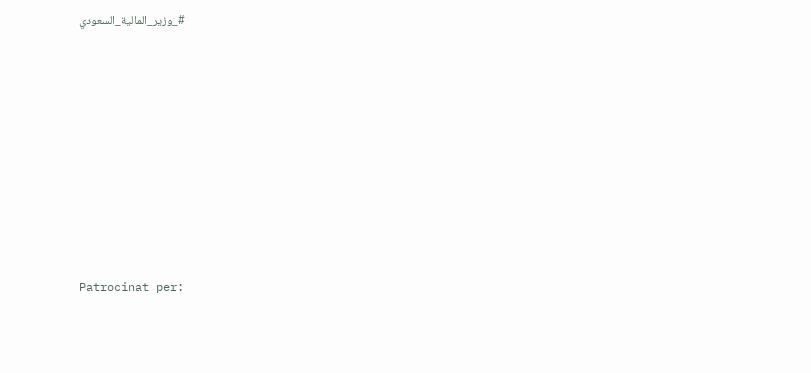#_وزير_المالية_السعودي












Patrocinat per: